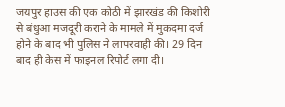जयपुर हाउस की एक कोठी में झारखंड की किशोरी से बंधुआ मजदूरी कराने के मामले में मुकदमा दर्ज होने के बाद भी पुलिस ने लापरवाही की। 29 दिन बाद ही केस में फाइनल रिपोर्ट लगा दी।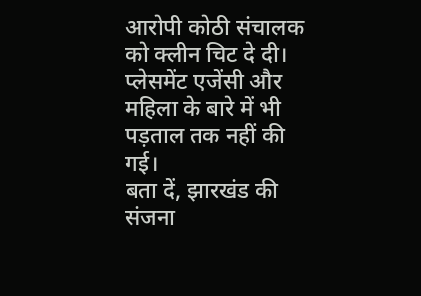आरोपी कोठी संचालक को क्लीन चिट दे दी। प्लेसमेंट एजेंसी और महिला के बारे में भी पड़ताल तक नहीं की गई।
बता दें, झारखंड की संजना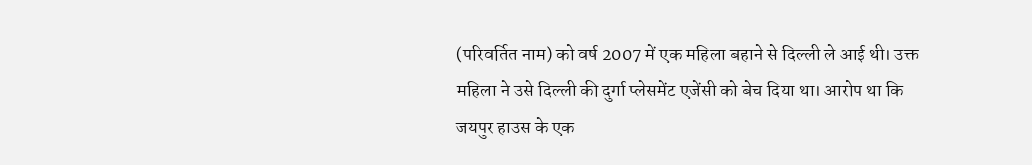(परिवर्तित नाम) को वर्ष 2007 में एक महिला बहाने से दिल्ली ले आई थी। उक्त महिला ने उसे दिल्ली की दुर्गा प्लेसमेंट एजेंसी को बेच दिया था। आरोप था कि जयपुर हाउस के एक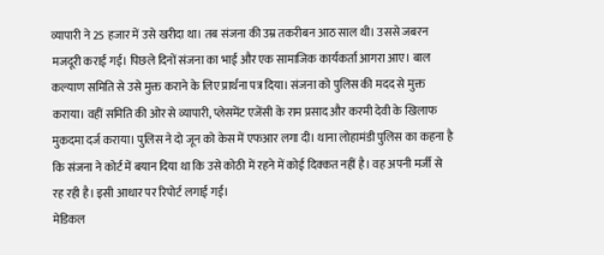व्यापारी ने 25 हजार में उसे खरीदा था। तब संजना की उम्र तकरीबन आठ साल थी। उससे जबरन मजदूरी कराई गई। पिछले दिनों संजना का भाई और एक सामाजिक कार्यकर्ता आगरा आए। बाल कल्याण समिति से उसे मुक्त कराने के लिए प्रार्थना पत्र दिया। संजना को पुलिस की मदद से मुक्त कराया। वहीं समिति की ओर से व्यापारी, प्लेसमेंट एजेंसी के राम प्रसाद और करमी देवी के खिलाफ मुकदमा दर्ज कराया। पुलिस ने दो जून को केस में एफआर लगा दी। थाना लोहामंडी पुलिस का कहना है कि संजना ने कोर्ट में बयान दिया था कि उसे कोठी में रहने में कोई दिक्कत नहीं है। वह अपनी मर्जी से रह रही है। इसी आधार पर रिपोर्ट लगाई गई।
मेडिकल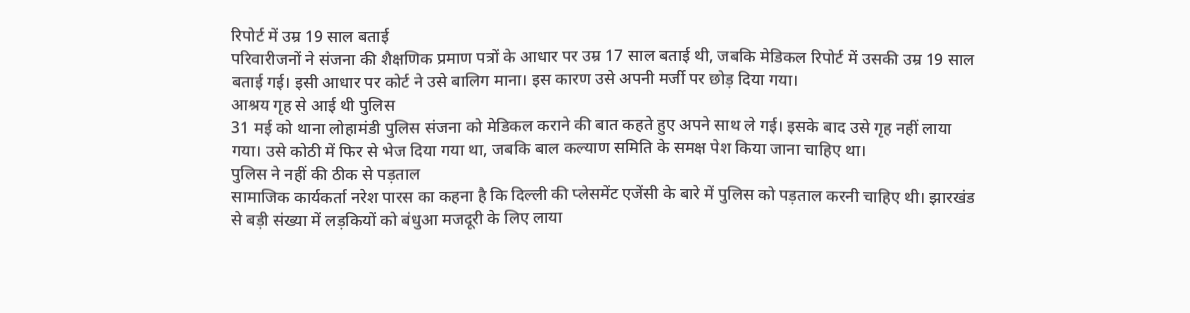रिपोर्ट में उम्र 19 साल बताई
परिवारीजनों ने संजना की शैक्षणिक प्रमाण पत्रों के आधार पर उम्र 17 साल बताई थी, जबकि मेडिकल रिपोर्ट में उसकी उम्र 19 साल बताई गई। इसी आधार पर कोर्ट ने उसे बालिग माना। इस कारण उसे अपनी मर्जी पर छोड़ दिया गया।
आश्रय गृह से आई थी पुलिस
31 मई को थाना लोहामंडी पुलिस संजना को मेडिकल कराने की बात कहते हुए अपने साथ ले गई। इसके बाद उसे गृह नहीं लाया गया। उसे कोठी में फिर से भेज दिया गया था, जबकि बाल कल्याण समिति के समक्ष पेश किया जाना चाहिए था।
पुलिस ने नहीं की ठीक से पड़ताल
सामाजिक कार्यकर्ता नरेश पारस का कहना है कि दिल्ली की प्लेसमेंट एजेंसी के बारे में पुलिस को पड़ताल करनी चाहिए थी। झारखंड से बड़ी संख्या में लड़कियों को बंधुआ मजदूरी के लिए लाया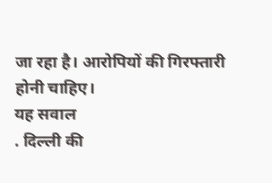जा रहा है। आरोपियों की गिरफ्तारी होनी चाहिए।
यह सवाल
. दिल्ली की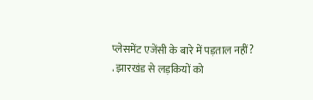प्लेसमेंट एजेंसी के बारे में पड़ताल नहीं?
. झारखंड से लड़कियों को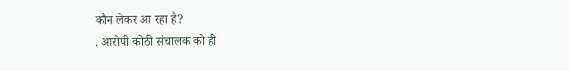कौन लेकर आ रहा है?
. आरोपी कोठी संचालक को ही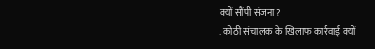क्यों सौंपी संजना?
. कोठी संचालक के खिलाफ कार्रवाई क्यों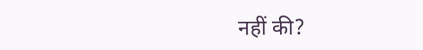नहीं की?